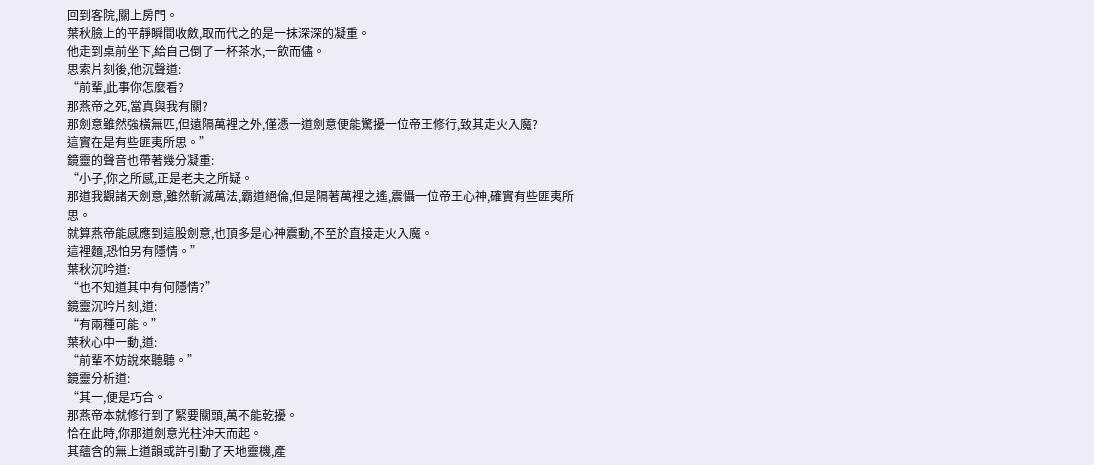回到客院,關上房門。
葉秋臉上的平靜瞬間收斂,取而代之的是一抹深深的凝重。
他走到桌前坐下,給自己倒了一杯茶水,一飲而儘。
思索片刻後,他沉聲道:
“前輩,此事你怎麼看?
那燕帝之死,當真與我有關?
那劍意雖然強橫無匹,但遠隔萬裡之外,僅憑一道劍意便能驚擾一位帝王修行,致其走火入魔?
這實在是有些匪夷所思。”
鏡靈的聲音也帶著幾分凝重:
“小子,你之所感,正是老夫之所疑。
那道我觀諸天劍意,雖然斬滅萬法,霸道絕倫,但是隔著萬裡之遙,震懾一位帝王心神,確實有些匪夷所思。
就算燕帝能感應到這股劍意,也頂多是心神震動,不至於直接走火入魔。
這裡麵,恐怕另有隱情。”
葉秋沉吟道:
“也不知道其中有何隱情?”
鏡靈沉吟片刻,道:
“有兩種可能。”
葉秋心中一動,道:
“前輩不妨說來聽聽。”
鏡靈分析道:
“其一,便是巧合。
那燕帝本就修行到了緊要關頭,萬不能乾擾。
恰在此時,你那道劍意光柱沖天而起。
其蘊含的無上道韻或許引動了天地靈機,產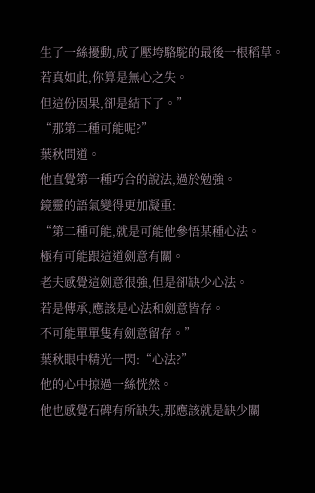生了一絲擾動,成了壓垮駱駝的最後一根稻草。
若真如此,你算是無心之失。
但這份因果,卻是結下了。”
“那第二種可能呢?”
葉秋問道。
他直覺第一種巧合的說法,過於勉強。
鏡靈的語氣變得更加凝重:
“第二種可能,就是可能他參悟某種心法。
極有可能跟這道劍意有關。
老夫感覺這劍意很強,但是卻缺少心法。
若是傳承,應該是心法和劍意皆存。
不可能單單隻有劍意留存。”
葉秋眼中精光一閃:“心法?”
他的心中掠過一絲恍然。
他也感覺石碑有所缺失,那應該就是缺少關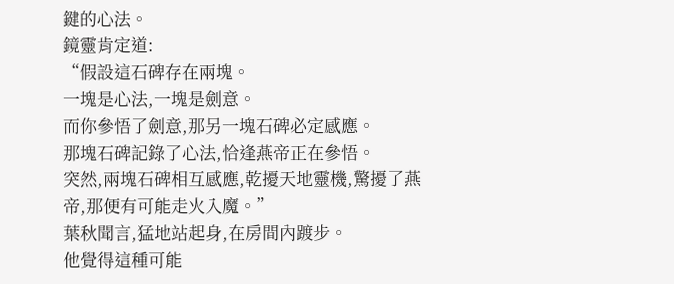鍵的心法。
鏡靈肯定道:
“假設這石碑存在兩塊。
一塊是心法,一塊是劍意。
而你參悟了劍意,那另一塊石碑必定感應。
那塊石碑記錄了心法,恰逢燕帝正在參悟。
突然,兩塊石碑相互感應,乾擾天地靈機,驚擾了燕帝,那便有可能走火入魔。”
葉秋聞言,猛地站起身,在房間內踱步。
他覺得這種可能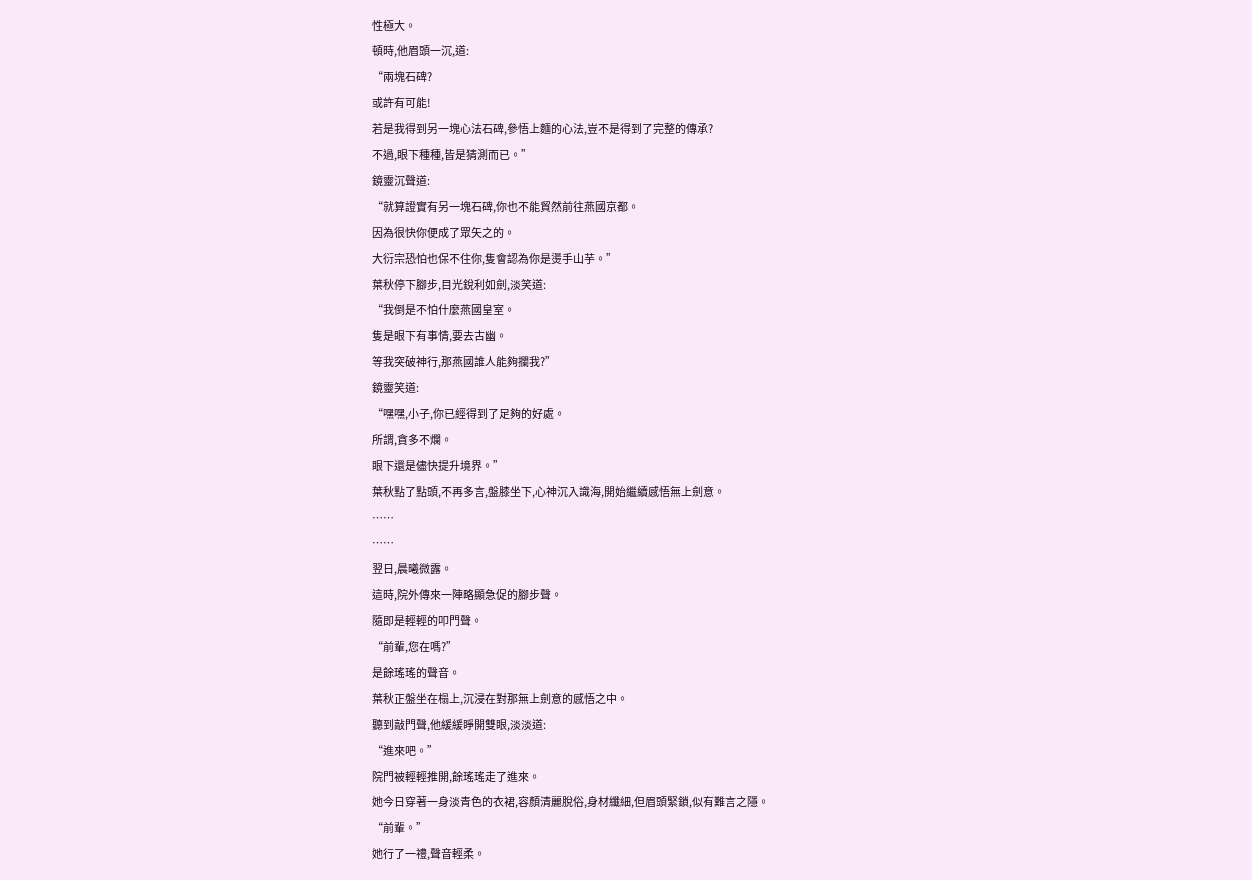性極大。
頓時,他眉頭一沉,道:
“兩塊石碑?
或許有可能!
若是我得到另一塊心法石碑,參悟上麵的心法,豈不是得到了完整的傳承?
不過,眼下種種,皆是猜測而已。”
鏡靈沉聲道:
“就算證實有另一塊石碑,你也不能貿然前往燕國京都。
因為很快你便成了眾矢之的。
大衍宗恐怕也保不住你,隻會認為你是燙手山芋。”
葉秋停下腳步,目光銳利如劍,淡笑道:
“我倒是不怕什麼燕國皇室。
隻是眼下有事情,要去古幽。
等我突破神行,那燕國誰人能夠攔我?”
鏡靈笑道:
“嘿嘿,小子,你已經得到了足夠的好處。
所謂,貪多不爛。
眼下還是儘快提升境界。”
葉秋點了點頭,不再多言,盤膝坐下,心神沉入識海,開始繼續感悟無上劍意。
……
……
翌日,晨曦微露。
這時,院外傳來一陣略顯急促的腳步聲。
隨即是輕輕的叩門聲。
“前輩,您在嗎?”
是餘瑤瑤的聲音。
葉秋正盤坐在榻上,沉浸在對那無上劍意的感悟之中。
聽到敲門聲,他緩緩睜開雙眼,淡淡道:
“進來吧。”
院門被輕輕推開,餘瑤瑤走了進來。
她今日穿著一身淡青色的衣裙,容顏清麗脫俗,身材纖細,但眉頭緊鎖,似有難言之隱。
“前輩。”
她行了一禮,聲音輕柔。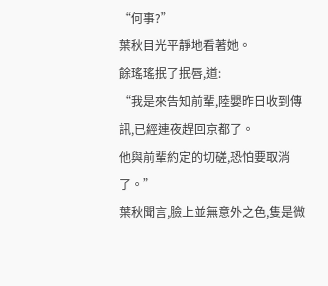“何事?”
葉秋目光平靜地看著她。
餘瑤瑤抿了抿唇,道:
“我是來告知前輩,陸嬰昨日收到傳訊,已經連夜趕回京都了。
他與前輩約定的切磋,恐怕要取消了。”
葉秋聞言,臉上並無意外之色,隻是微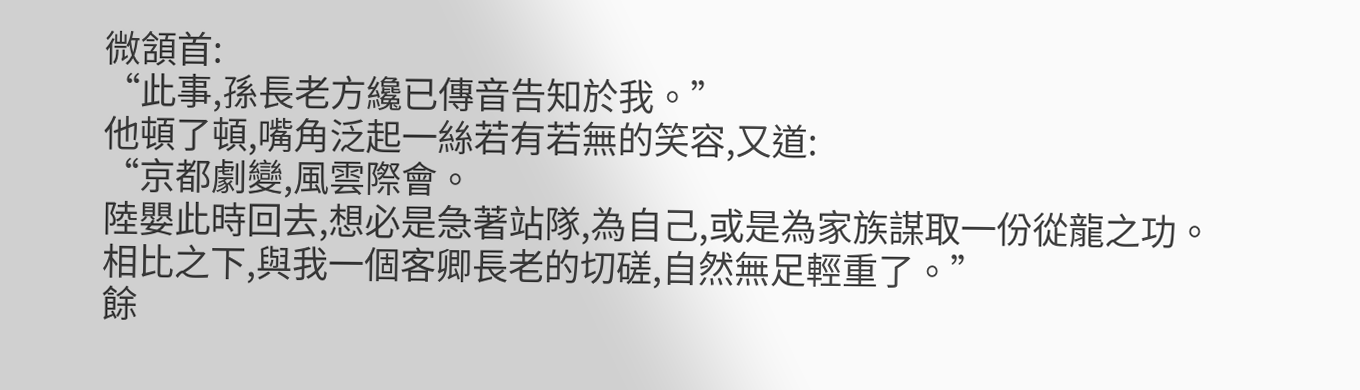微頷首:
“此事,孫長老方纔已傳音告知於我。”
他頓了頓,嘴角泛起一絲若有若無的笑容,又道:
“京都劇變,風雲際會。
陸嬰此時回去,想必是急著站隊,為自己,或是為家族謀取一份從龍之功。
相比之下,與我一個客卿長老的切磋,自然無足輕重了。”
餘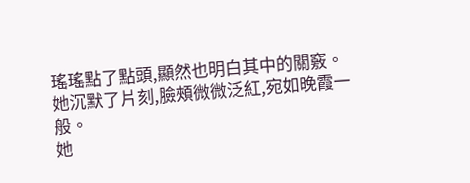瑤瑤點了點頭,顯然也明白其中的關竅。
她沉默了片刻,臉頰微微泛紅,宛如晚霞一般。
她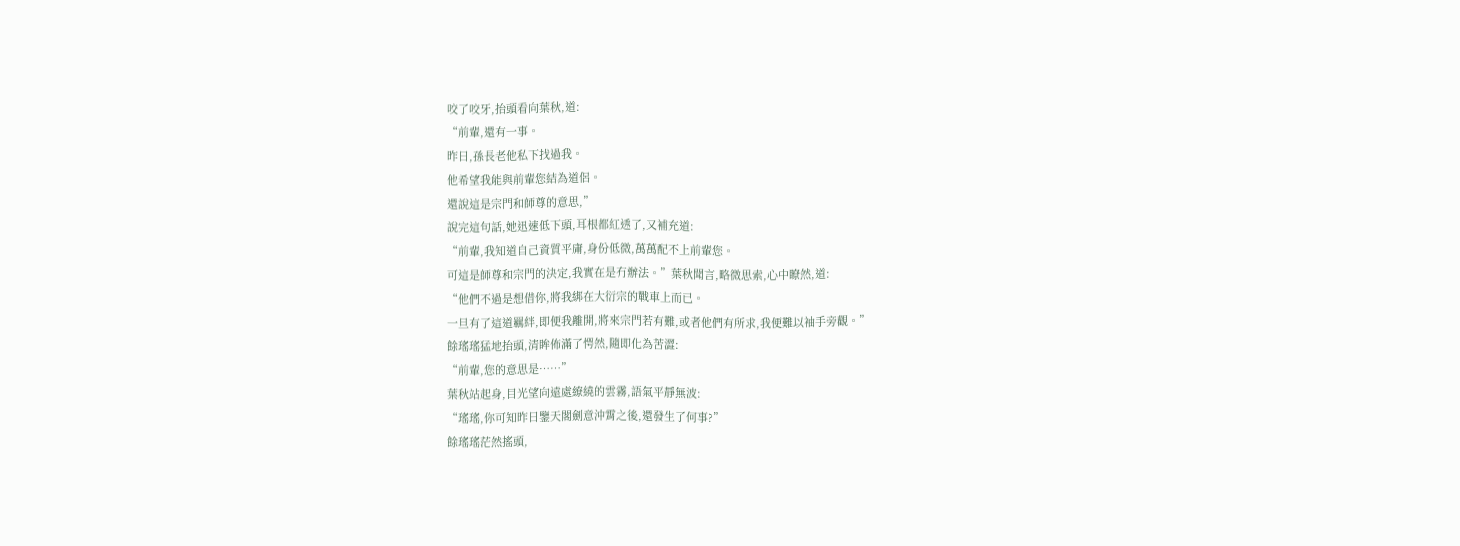咬了咬牙,抬頭看向葉秋,道:
“前輩,還有一事。
昨日,孫長老他私下找過我。
他希望我能與前輩您結為道侶。
還說這是宗門和師尊的意思,”
說完這句話,她迅速低下頭,耳根都紅透了,又補充道:
“前輩,我知道自己資質平庸,身份低微,萬萬配不上前輩您。
可這是師尊和宗門的決定,我實在是冇辦法。”葉秋聞言,略微思索,心中瞭然,道:
“他們不過是想借你,將我綁在大衍宗的戰車上而已。
一旦有了這道羈絆,即便我離開,將來宗門若有難,或者他們有所求,我便難以袖手旁觀。”
餘瑤瑤猛地抬頭,清眸佈滿了愕然,隨即化為苦澀:
“前輩,您的意思是……”
葉秋站起身,目光望向遠處繚繞的雲霧,語氣平靜無波:
“瑤瑤,你可知昨日鑒天閣劍意沖霄之後,還發生了何事?”
餘瑤瑤茫然搖頭,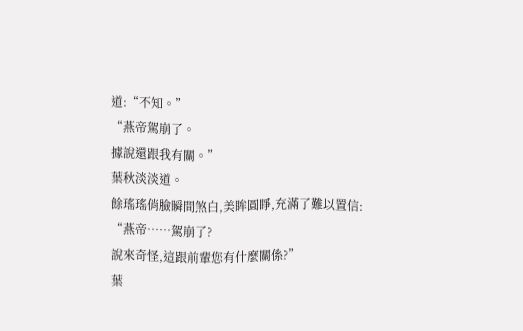道:“不知。”
“燕帝駕崩了。
據說還跟我有關。”
葉秋淡淡道。
餘瑤瑤俏臉瞬間煞白,美眸圓睜,充滿了難以置信:
“燕帝……駕崩了?
說來奇怪,這跟前輩您有什麼關係?”
葉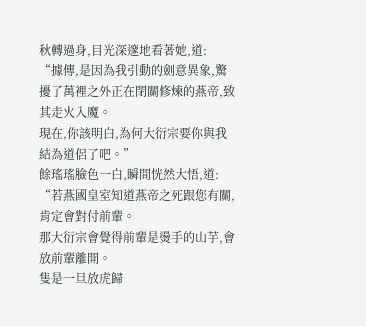秋轉過身,目光深邃地看著她,道:
“據傳,是因為我引動的劍意異象,驚擾了萬裡之外正在閉關修煉的燕帝,致其走火入魔。
現在,你該明白,為何大衍宗要你與我結為道侶了吧。”
餘瑤瑤臉色一白,瞬間恍然大悟,道:
“若燕國皇室知道燕帝之死跟您有關,肯定會對付前輩。
那大衍宗會覺得前輩是燙手的山芋,會放前輩離開。
隻是一旦放虎歸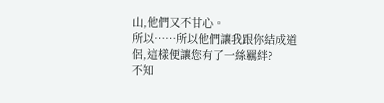山,他們又不甘心。
所以……所以他們讓我跟你結成道侶,這樣便讓您有了一絲羈絆?
不知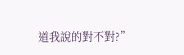道我說的對不對?”